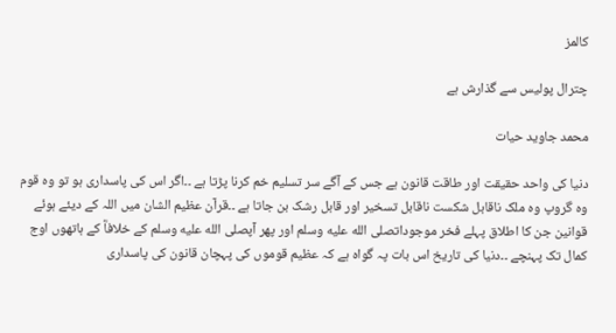کالمز

چترال پولیس سے گذارش ہے

محمد جاوید حیات

دنیا کی واحد حقیقت اور طاقت قانون ہے جس کے آگے سر تسلیم خم کرنا پڑتا ہے ۔۔اگر اس کی پاسداری ہو تو وہ قوم وہ گروپ وہ ملک ناقابل شکست ناقابل تسخیر اور قابل رشک بن جاتا ہے ۔۔قرآن عظیم الشان میں اللہ کے دیئے ہوئے قوانین جن کا اطلاق پہلے فخر موجوداتصلى الله عليه وسلم اور پھر آپصلى الله عليه وسلم کے خلافاؓ کے ہاتھوں اوج کمال تک پہنچے ۔۔دنیا کی تاریخ اس بات پہ گواہ ہے کہ عظیم قوموں کی پہچان قانون کی پاسداری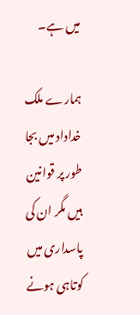میں ہے۔

ہمارے ملک خداداد میں بجا طور پر قوانین ہیں مگر ان کی پاسداری میں کوتاہی ہونے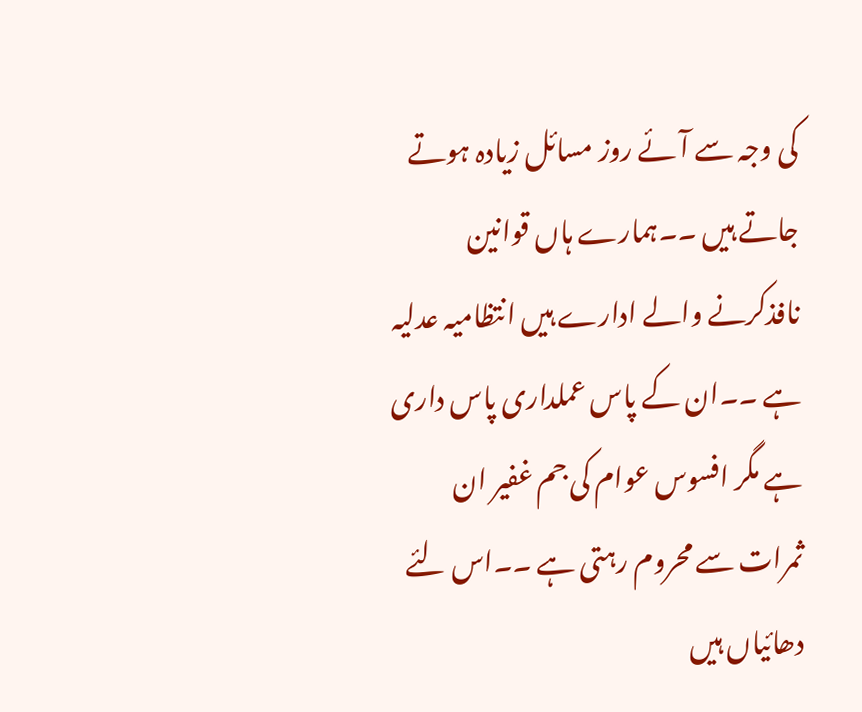کی وجہ سے آئے روز مسائل زیادہ ہوتے جاتے ہیں ۔۔ہمارے ہاں قوانین نافذکرنے والے ادارے ہیں انتظامیہ عدلیہ ہے ۔۔ان کے پاس عملداری پاس داری ہے مگر افسوس عوام کی جم غفیر ان ثمرات سے محروم رہتی ہے ۔۔اس لئے دھائیاں ہیں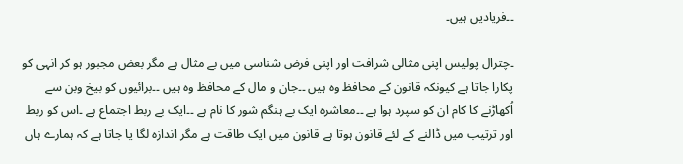۔۔فریادیں ہیں۔

۔چترال پولیس اپنی مثالی شرافت اور اپنی فرض شناسی میں بے مثال ہے مگر بعض مجبور ہو کر انہی کو پکارا جاتا ہے کیونکہ قانون کے محافظ وہ ہیں ۔۔جان و مال کے محافظ وہ ہیں ۔۔برائیوں کو بیخ وبن سے اُکھاڑنے کا کام ان کو سپرد ہوا ہے ۔۔معاشرہ ایک بے ہنگم شور کا نام ہے ۔۔ایک بے ربط اجتماع ہے ۔اس کو ربط اور ترتیب میں ڈالنے کے لئے قانون ہوتا ہے قانون میں ایک طاقت ہے مگر اندازہ لگا یا جاتا ہے کہ ہمارے ہاں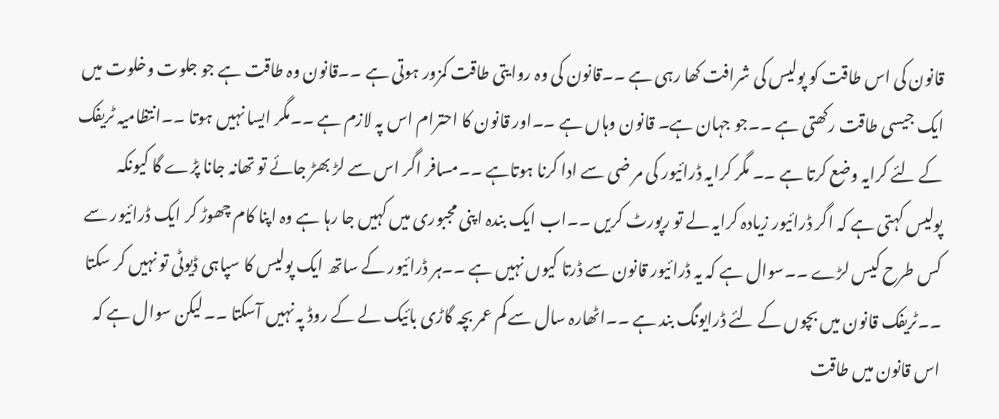قانون کی اس طاقت کو پولیس کی شرافت کھا رہی ہے ۔۔قانون کی وہ روایتی طاقت کمزور ہوتی ہے ۔۔قانون وہ طاقت ہے جو جلوت وخلوت میں ایک جیسی طاقت رکھتی ہے ۔۔جو جہان ہے۔ قانون وہاں ہے ۔۔اور قانون کا احترام اس پہ لازم ہے ۔۔مگر ایسا نہیں ہوتا ۔۔انتظامیہ ٹریفک کے لئے کرایہ وضع کرتا ہے ۔۔ مگر کرایہ ڈرائیور کی مر ضی سے ادا کرنا ہوتاہے ۔۔مسافر اگر اس سے لڑ بھڑ جائے تو تھانہ جانا پڑے گا کیونکہ پولیس کہتی ہے کہ اگر ڈرائیور زیادہ کرایہ لے تو رپورٹ کریں ۔۔اب ایک بندہ اپنی مجبوری میں کہیں جا رہا ہے وہ اپنا کام چھوڑ کر ایک ڈرائیور سے کس طرح کیس لڑے ۔۔سوال ہے کہ یہ ڈرائیور قانون سے ڈرتا کیوں نہیں ہے ۔۔ہر ڈرائیور کے ساتھ ایک پولیس کا سپاہی ڈیوٹی تو نہیں کر سکتا ۔۔ٹریفک قانون میں بچوں کے لئے ڈرایونگ بند ہے ۔۔اٹھارہ سال سے کم عمر بچہ گاڑی بائیک لے کے روڈ پہ نہیں آسکتا ۔۔لیکن سوال ہے کہ اس قانون میں طاقت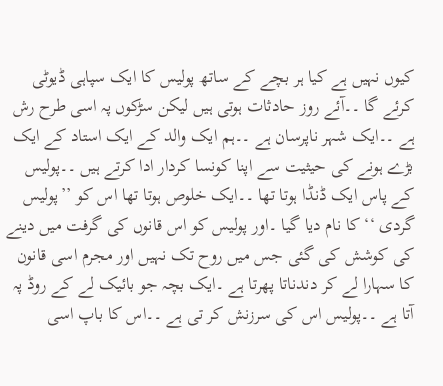کیوں نہیں ہے کیا ہر بچے کے ساتھ پولیس کا ایک سپاہی ڈیوٹی کرئے گا ۔۔آئے روز حادثات ہوتی ہیں لیکن سڑکوں پہ اسی طرح رش ہے ۔۔ایک شہر ناپرسان ہے ۔۔ہم ایک والد کے ایک استاد کے ایک بڑے ہونے کی حیثیت سے اپنا کونسا کردار ادا کرتے ہیں ۔۔پولیس کے پاس ایک ڈنڈا ہوتا تھا ۔۔ایک خلوص ہوتا تھا اس کو ’’پولیس گردی ‘‘ کا نام دیا گیا ۔اور پولیس کو اس قانوں کی گرفت میں دینے کی کوشش کی گئی جس میں روح تک نہیں اور مجرم اسی قانون کا سہارا لے کر دندناتا پھرتا ہے ۔ایک بچہ جو بائیک لے کے روڈ پہ آتا ہے ۔۔پولیس اس کی سرزنش کر تی ہے ۔۔اس کا باپ اسی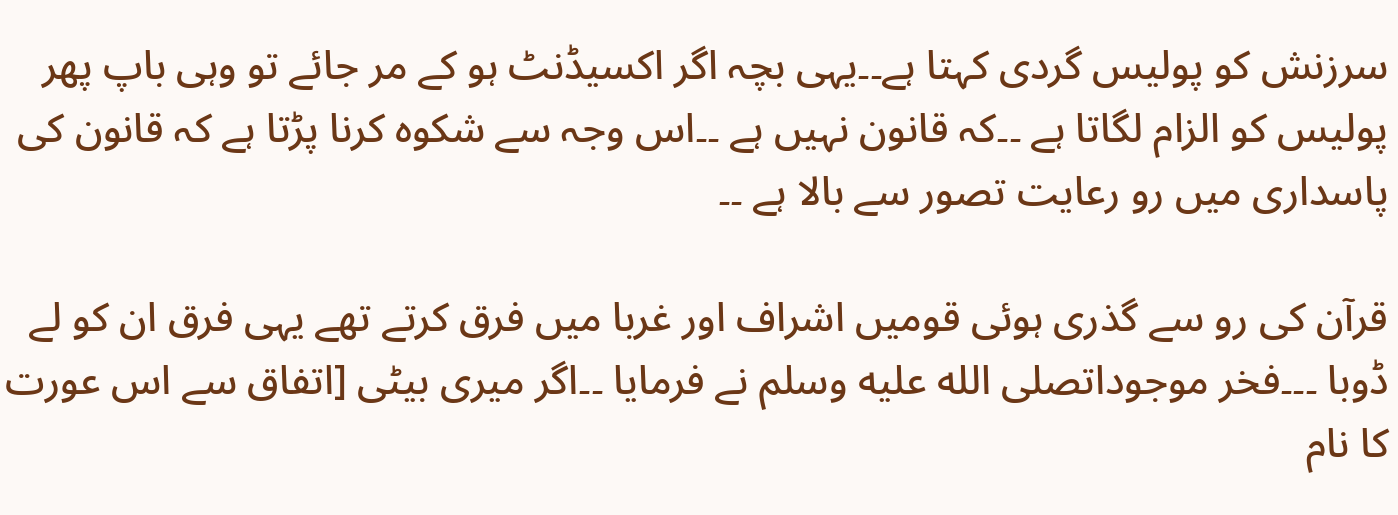سرزنش کو پولیس گردی کہتا ہے۔۔یہی بچہ اگر اکسیڈنٹ ہو کے مر جائے تو وہی باپ پھر پولیس کو الزام لگاتا ہے ۔۔کہ قانون نہیں ہے ۔۔اس وجہ سے شکوہ کرنا پڑتا ہے کہ قانون کی پاسداری میں رو رعایت تصور سے بالا ہے ۔۔

قرآن کی رو سے گذری ہوئی قومیں اشراف اور غربا میں فرق کرتے تھے یہی فرق ان کو لے ڈوبا ۔۔۔فخر موجوداتصلى الله عليه وسلم نے فرمایا ۔۔اگر میری بیٹی [اتفاق سے اس عورت کا نام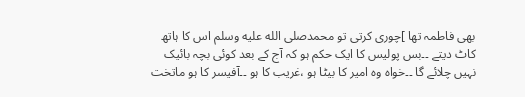بھی فاطمہ تھا ]چوری کرتی تو محمدصلى الله عليه وسلم اس کا ہاتھ کاٹ دیتے ۔۔بس پولیس کا ایک حکم ہو کہ آج کے بعد کوئی بچہ بائیک نہیں چلائے گا ۔۔خواہ وہ امیر کا بیٹا ہو ،غریب کا ہو ۔۔آفیسر کا ہو ماتخت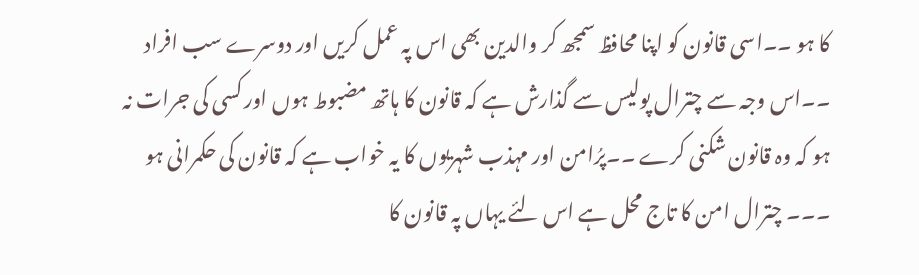کا ہو ۔۔اسی قانون کو اپنا محافظ سمجھ کر والدین بھی اس پہ عمل کریں اور دوسرے سب افراد ۔۔اس وجہ سے چترال پولیس سے گذارش ہے کہ قانون کا ہاتھ مضبوط ہوں اور کسی کی جرات نہ ہو کہ وہ قانون شکنی کرے ۔۔پرُامن اور مہذب شہریوں کا یہ خواب ہے کہ قانون کی حکمرانی ہو ۔۔۔ چترال امن کا تاج محل ہے اس لئے یہاں پہ قانون کا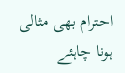احترام بھی مثالی ہونا چاہئے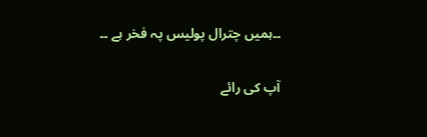۔۔ہمیں چترال پولیس پہ فخر ہے ۔۔

آپ کی رائے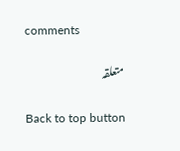comments

متعلقہ

Back to top button